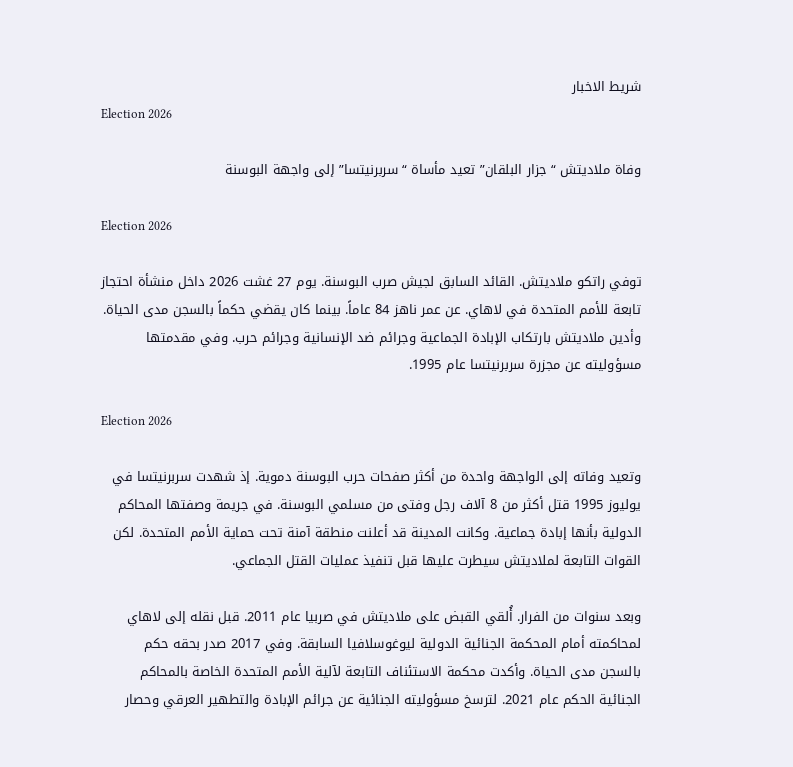شريط الاخبار
Election 2026

وفاة ملاديتش “جزار البلقان” تعيد مأساة “سربرنيتسا” إلى واجهة البوسنة

Election 2026

توفي راتكو ملاديتش. القائد السابق لجيش صرب البوسنة. يوم 27 غشت 2026 داخل منشأة احتجاز تابعة للأمم المتحدة في لاهاي. عن عمر ناهز 84 عاماً. بينما كان يقضي حكماً بالسجن مدى الحياة. وأدين ملاديتش بارتكاب الإبادة الجماعية وجرائم ضد الإنسانية وجرائم حرب. وفي مقدمتها مسؤوليته عن مجزرة سربرنيتسا عام 1995.

Election 2026

وتعيد وفاته إلى الواجهة واحدة من أكثر صفحات حرب البوسنة دموية. إذ شهدت سربرنيتسا في يوليوز 1995 قتل أكثر من 8 آلاف رجل وفتى من مسلمي البوسنة. في جريمة وصفتها المحاكم الدولية بأنها إبادة جماعية. وكانت المدينة قد أعلنت منطقة آمنة تحت حماية الأمم المتحدة. لكن القوات التابعة لملاديتش سيطرت عليها قبل تنفيذ عمليات القتل الجماعي.

وبعد سنوات من الفرار. أُلقي القبض على ملاديتش في صربيا عام 2011. قبل نقله إلى لاهاي لمحاكمته أمام المحكمة الجنائية الدولية ليوغوسلافيا السابقة. وفي 2017 صدر بحقه حكم بالسجن مدى الحياة. وأكدت محكمة الاستئناف التابعة لآلية الأمم المتحدة الخاصة بالمحاكم الجنائية الحكم عام 2021. لترسخ مسؤوليته الجنائية عن جرائم الإبادة والتطهير العرقي وحصار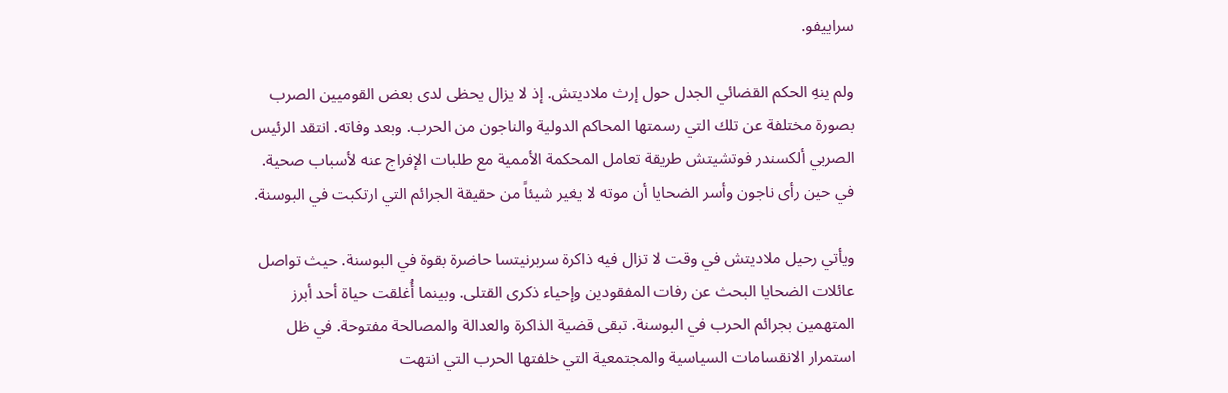سراييفو.

ولم ينهِ الحكم القضائي الجدل حول إرث ملاديتش. إذ لا يزال يحظى لدى بعض القوميين الصرب بصورة مختلفة عن تلك التي رسمتها المحاكم الدولية والناجون من الحرب. وبعد وفاته. انتقد الرئيس الصربي ألكسندر فوتشيتش طريقة تعامل المحكمة الأممية مع طلبات الإفراج عنه لأسباب صحية. في حين رأى ناجون وأسر الضحايا أن موته لا يغير شيئاً من حقيقة الجرائم التي ارتكبت في البوسنة.

ويأتي رحيل ملاديتش في وقت لا تزال فيه ذاكرة سربرنيتسا حاضرة بقوة في البوسنة. حيث تواصل عائلات الضحايا البحث عن رفات المفقودين وإحياء ذكرى القتلى. وبينما أُغلقت حياة أحد أبرز المتهمين بجرائم الحرب في البوسنة. تبقى قضية الذاكرة والعدالة والمصالحة مفتوحة. في ظل استمرار الانقسامات السياسية والمجتمعية التي خلفتها الحرب التي انتهت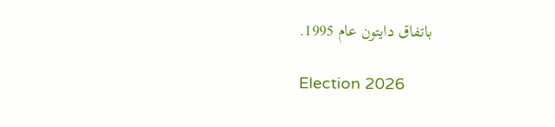باتفاق دايتون عام 1995.

Election 2026